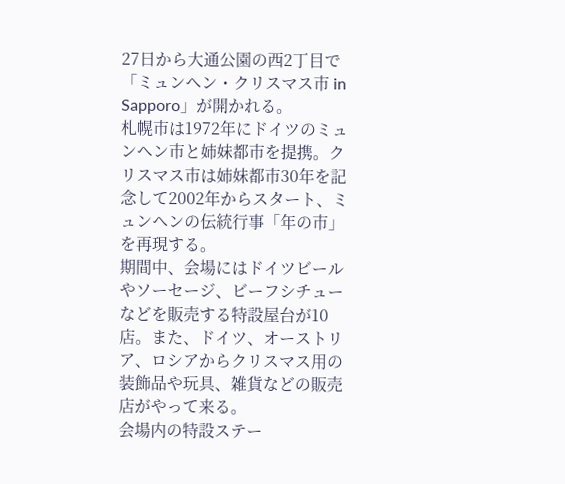27日から大通公園の西2丁目で「ミュンヘン・クリスマス市 in Sapporo」が開かれる。
札幌市は1972年にドイツのミュンヘン市と姉妹都市を提携。クリスマス市は姉妹都市30年を記念して2002年からスタート、ミュンヘンの伝統行事「年の市」を再現する。
期間中、会場にはドイツビールやソーセージ、ビーフシチューなどを販売する特設屋台が10店。また、ドイツ、オーストリア、ロシアからクリスマス用の装飾品や玩具、雑貨などの販売店がやって来る。
会場内の特設ステー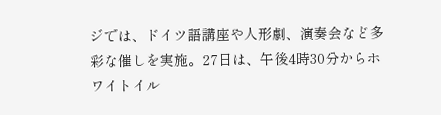ジでは、ドイツ語講座や人形劇、演奏会など多彩な催しを実施。27日は、午後4時30分からホワイトイル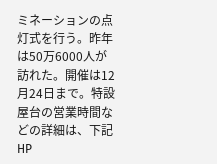ミネーションの点灯式を行う。昨年は50万6000人が訪れた。開催は12月24日まで。特設屋台の営業時間などの詳細は、下記HP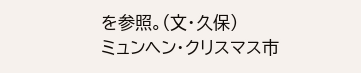を参照。(文・久保)
ミュンヘン・クリスマス市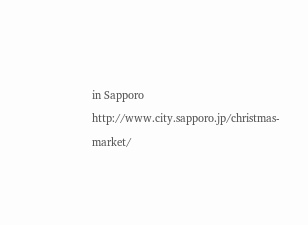in Sapporo
http://www.city.sapporo.jp/christmas-market/